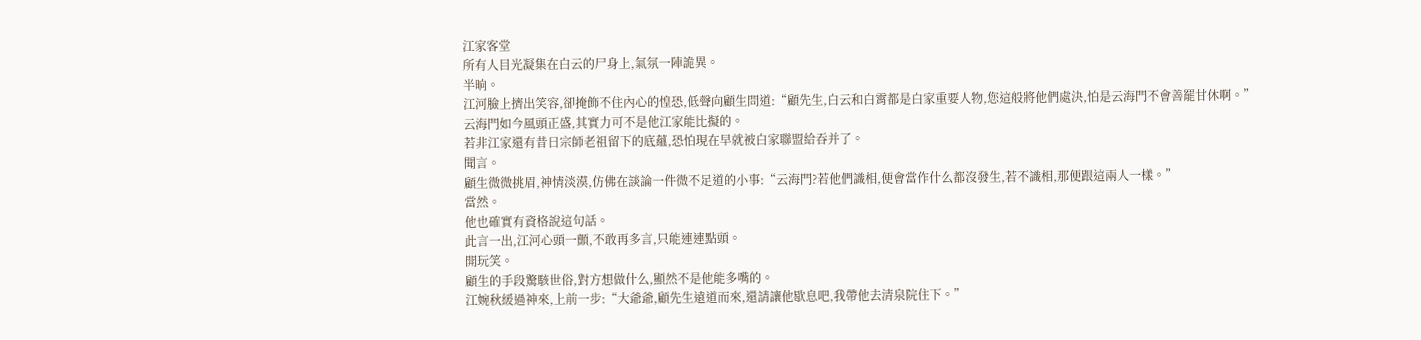江家客堂
所有人目光凝集在白云的尸身上,氣氛一陣詭異。
半晌。
江河臉上擠出笑容,卻掩飾不住內心的惶恐,低聲向顧生問道:“顧先生,白云和白霄都是白家重要人物,您這般將他們處決,怕是云海門不會善罷甘休啊。”
云海門如今風頭正盛,其實力可不是他江家能比擬的。
若非江家還有昔日宗師老祖留下的底蘊,恐怕現在早就被白家聯盟給吞并了。
聞言。
顧生微微挑眉,神情淡漠,仿佛在談論一件微不足道的小事:“云海門?若他們識相,便會當作什么都沒發生,若不識相,那便跟這兩人一樣。”
當然。
他也確實有資格說這句話。
此言一出,江河心頭一顫,不敢再多言,只能連連點頭。
開玩笑。
顧生的手段驚駭世俗,對方想做什么,顯然不是他能多嘴的。
江婉秋緩過神來,上前一步:“大爺爺,顧先生遠道而來,還請讓他歇息吧,我帶他去清泉院住下。”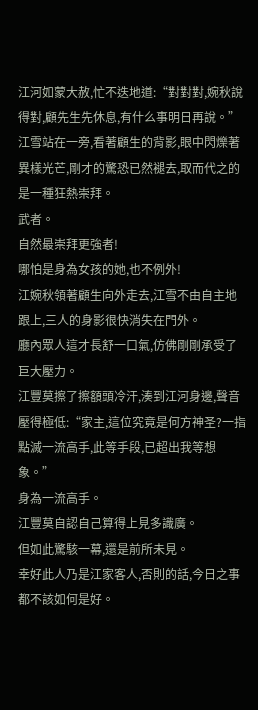江河如蒙大赦,忙不迭地道:“對對對,婉秋說得對,顧先生先休息,有什么事明日再說。”
江雪站在一旁,看著顧生的背影,眼中閃爍著異樣光芒,剛才的驚恐已然褪去,取而代之的是一種狂熱崇拜。
武者。
自然最崇拜更強者!
哪怕是身為女孩的她,也不例外!
江婉秋領著顧生向外走去,江雪不由自主地跟上,三人的身影很快消失在門外。
廳內眾人這才長舒一口氣,仿佛剛剛承受了巨大壓力。
江豐莫擦了擦額頭冷汗,湊到江河身邊,聲音壓得極低:“家主,這位究竟是何方神圣?一指點滅一流高手,此等手段,已超出我等想象。”
身為一流高手。
江豐莫自認自己算得上見多識廣。
但如此驚駭一幕,還是前所未見。
幸好此人乃是江家客人,否則的話,今日之事都不該如何是好。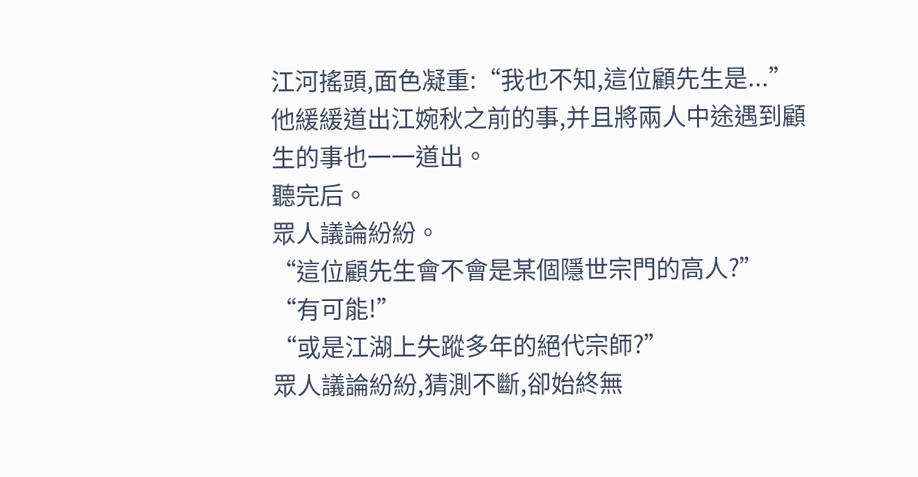江河搖頭,面色凝重:“我也不知,這位顧先生是...”
他緩緩道出江婉秋之前的事,并且將兩人中途遇到顧生的事也一一道出。
聽完后。
眾人議論紛紛。
“這位顧先生會不會是某個隱世宗門的高人?”
“有可能!”
“或是江湖上失蹤多年的絕代宗師?”
眾人議論紛紛,猜測不斷,卻始終無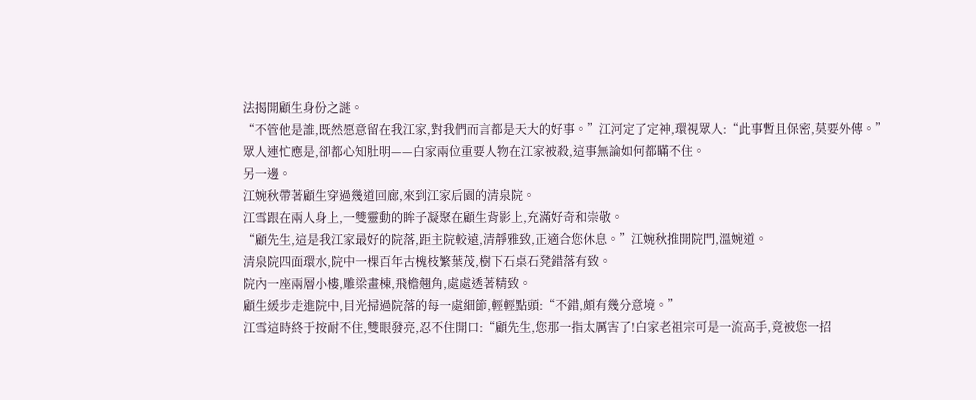法揭開顧生身份之謎。
“不管他是誰,既然愿意留在我江家,對我們而言都是天大的好事。”江河定了定神,環視眾人:“此事暫且保密,莫要外傳。”
眾人連忙應是,卻都心知肚明——白家兩位重要人物在江家被殺,這事無論如何都瞞不住。
另一邊。
江婉秋帶著顧生穿過幾道回廊,來到江家后園的清泉院。
江雪跟在兩人身上,一雙靈動的眸子凝聚在顧生背影上,充滿好奇和崇敬。
“顧先生,這是我江家最好的院落,距主院較遠,清靜雅致,正適合您休息。”江婉秋推開院門,溫婉道。
清泉院四面環水,院中一棵百年古槐枝繁葉茂,樹下石桌石凳錯落有致。
院內一座兩層小樓,雕梁畫棟,飛檐翹角,處處透著精致。
顧生緩步走進院中,目光掃過院落的每一處細節,輕輕點頭:“不錯,頗有幾分意境。”
江雪這時終于按耐不住,雙眼發亮,忍不住開口:“顧先生,您那一指太厲害了!白家老祖宗可是一流高手,竟被您一招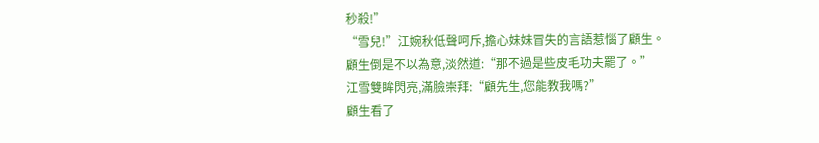秒殺!”
“雪兒!”江婉秋低聲呵斥,擔心妹妹冒失的言語惹惱了顧生。
顧生倒是不以為意,淡然道:“那不過是些皮毛功夫罷了。”
江雪雙眸閃亮,滿臉崇拜:“顧先生,您能教我嗎?”
顧生看了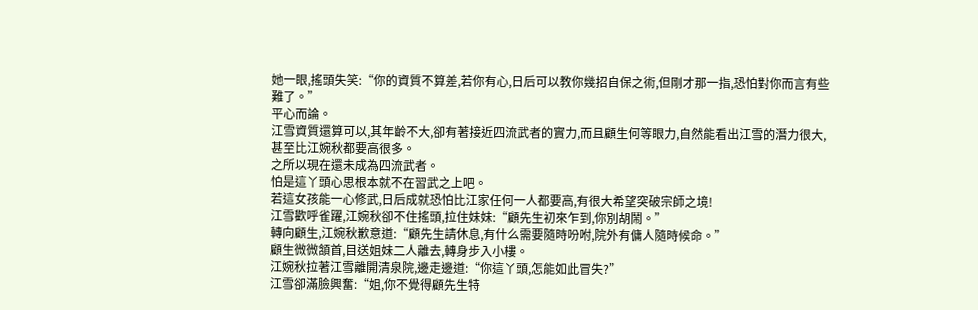她一眼,搖頭失笑:“你的資質不算差,若你有心,日后可以教你幾招自保之術,但剛才那一指,恐怕對你而言有些難了。”
平心而論。
江雪資質還算可以,其年齡不大,卻有著接近四流武者的實力,而且顧生何等眼力,自然能看出江雪的潛力很大,甚至比江婉秋都要高很多。
之所以現在還未成為四流武者。
怕是這丫頭心思根本就不在習武之上吧。
若這女孩能一心修武,日后成就恐怕比江家任何一人都要高,有很大希望突破宗師之境!
江雪歡呼雀躍,江婉秋卻不住搖頭,拉住妹妹:“顧先生初來乍到,你別胡鬧。”
轉向顧生,江婉秋歉意道:“顧先生請休息,有什么需要隨時吩咐,院外有傭人隨時候命。”
顧生微微頷首,目送姐妹二人離去,轉身步入小樓。
江婉秋拉著江雪離開清泉院,邊走邊道:“你這丫頭,怎能如此冒失?”
江雪卻滿臉興奮:“姐,你不覺得顧先生特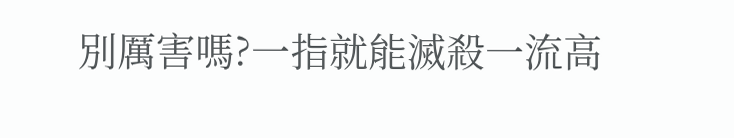別厲害嗎?一指就能滅殺一流高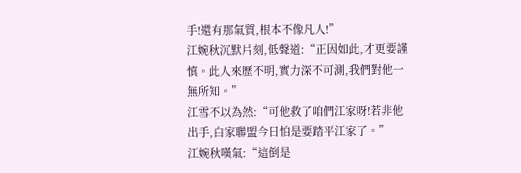手!還有那氣質,根本不像凡人!”
江婉秋沉默片刻,低聲道:“正因如此,才更要謹慎。此人來歷不明,實力深不可測,我們對他一無所知。”
江雪不以為然:“可他救了咱們江家呀!若非他出手,白家聯盟今日怕是要踏平江家了。”
江婉秋嘆氣:“這倒是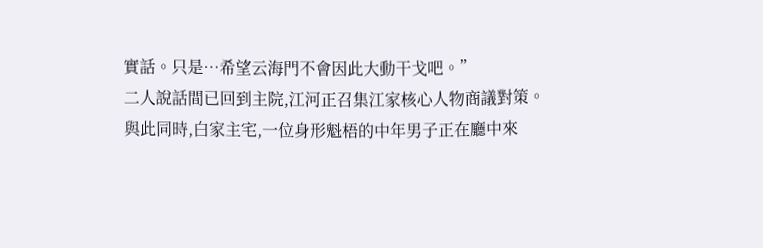實話。只是…希望云海門不會因此大動干戈吧。”
二人說話間已回到主院,江河正召集江家核心人物商議對策。
與此同時,白家主宅,一位身形魁梧的中年男子正在廳中來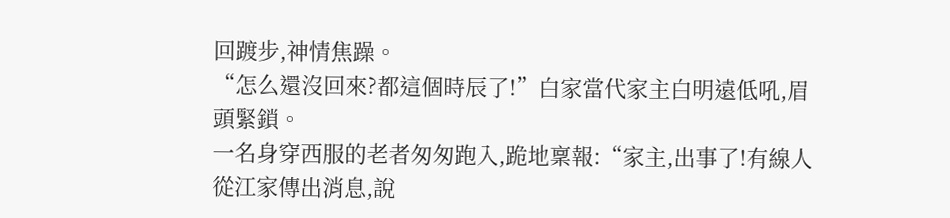回踱步,神情焦躁。
“怎么還沒回來?都這個時辰了!”白家當代家主白明遠低吼,眉頭緊鎖。
一名身穿西服的老者匆匆跑入,跪地稟報:“家主,出事了!有線人從江家傳出消息,說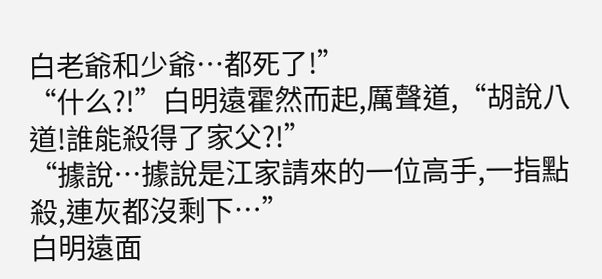白老爺和少爺…都死了!”
“什么?!”白明遠霍然而起,厲聲道,“胡說八道!誰能殺得了家父?!”
“據說…據說是江家請來的一位高手,一指點殺,連灰都沒剩下…”
白明遠面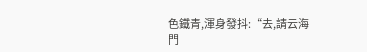色鐵青,渾身發抖:“去,請云海門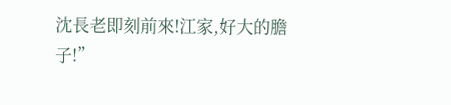沈長老即刻前來!江家,好大的膽子!”